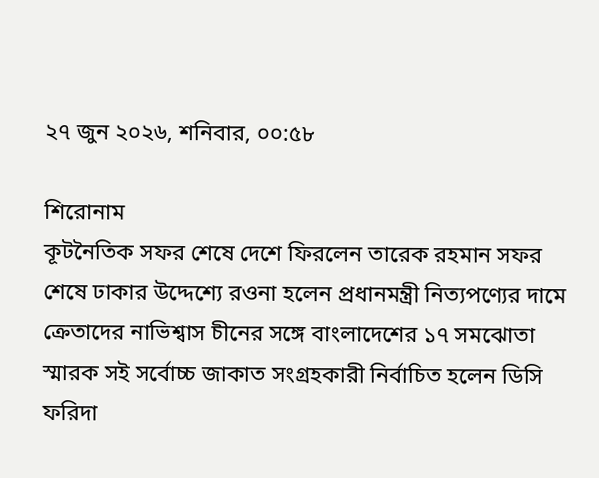২৭ জুন ২০২৬, শনিবার, ০০:৫৮

শিরোনাম
কূটনৈতিক সফর শেষে দেশে ফিরলেন তারেক রহমান সফর শেষে ঢাকার উদ্দেশ্যে রওনা হলেন প্রধানমন্ত্রী নিত্যপণ্যের দামে ক্রেতাদের নাভিশ্বাস চীনের সঙ্গে বাংলাদেশের ১৭ সমঝোতা স্মারক সই সর্বোচ্চ জাকাত সংগ্রহকারী নির্বাচিত হলেন ডিসি ফরিদা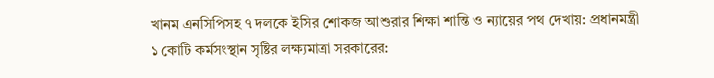খানম এনসিপিসহ ৭ দলকে ইসির শোকজ আশুরার শিক্ষা শান্তি ও ন্যায়ের পথ দেখায়: প্রধানমন্ত্রী ১ কোটি কর্মসংস্থান সৃষ্টির লক্ষ্যমাত্রা সরকারের: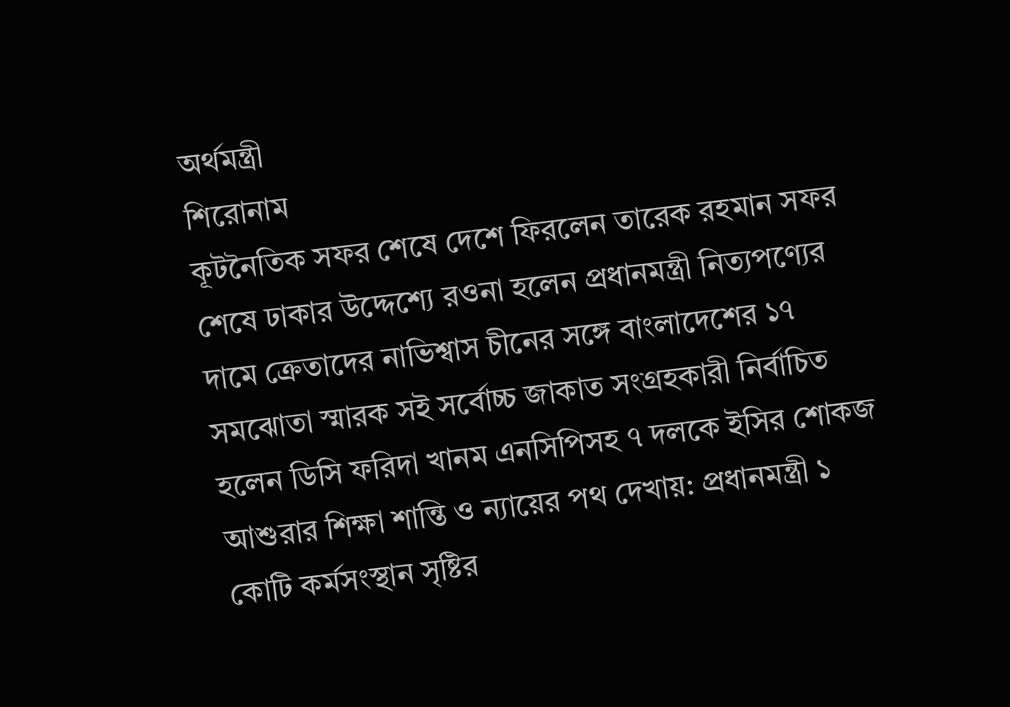অর্থমন্ত্রী
শিরোনাম
কূটনৈতিক সফর শেষে দেশে ফিরলেন তারেক রহমান সফর শেষে ঢাকার উদ্দেশ্যে রওনা হলেন প্রধানমন্ত্রী নিত্যপণ্যের দামে ক্রেতাদের নাভিশ্বাস চীনের সঙ্গে বাংলাদেশের ১৭ সমঝোতা স্মারক সই সর্বোচ্চ জাকাত সংগ্রহকারী নির্বাচিত হলেন ডিসি ফরিদা খানম এনসিপিসহ ৭ দলকে ইসির শোকজ আশুরার শিক্ষা শান্তি ও ন্যায়ের পথ দেখায়: প্রধানমন্ত্রী ১ কোটি কর্মসংস্থান সৃষ্টির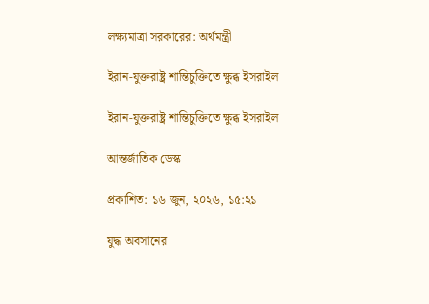লক্ষ্যমাত্রা সরকারের: অর্থমন্ত্রী

ইরান-যুক্তরাষ্ট্র শান্তিচুক্তিতে ক্ষুব্ধ ইসরাইল

ইরান-যুক্তরাষ্ট্র শান্তিচুক্তিতে ক্ষুব্ধ ইসরাইল

আন্তর্জাতিক ডেস্ক

প্রকাশিত: ১৬ জুন, ২০২৬, ১৫:২১

যুদ্ধ অবসানের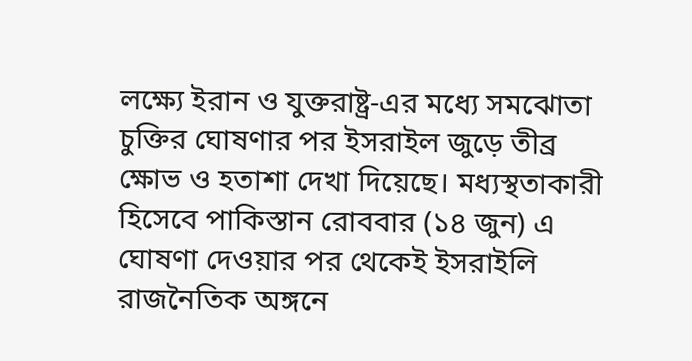লক্ষ্যে ইরান ও যুক্তরাষ্ট্র-এর মধ্যে সমঝোতা চুক্তির ঘোষণার পর ইসরাইল জুড়ে তীব্র ক্ষোভ ও হতাশা দেখা দিয়েছে। মধ্যস্থতাকারী হিসেবে পাকিস্তান রোববার (১৪ জুন) এ ঘোষণা দেওয়ার পর থেকেই ইসরাইলি রাজনৈতিক অঙ্গনে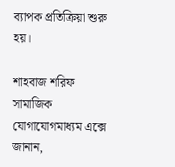ব্যাপক প্রতিক্রিয়া শুরু হয়।

শাহবাজ শরিফ সামাজিক যোগাযোগমাধ্যম এক্সে জানান,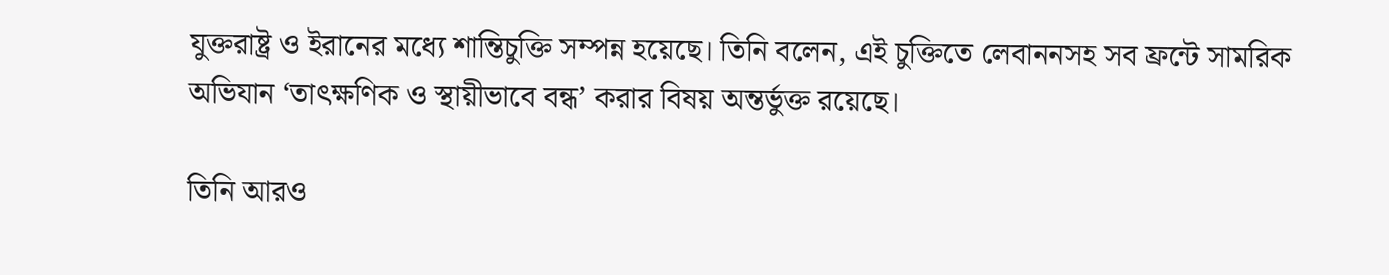যুক্তরাষ্ট্র ও ইরানের মধ্যে শান্তিচুক্তি সম্পন্ন হয়েছে। তিনি বলেন, এই চুক্তিতে লেবাননসহ সব ফ্রন্টে সামরিক অভিযান ‘তাৎক্ষণিক ও স্থায়ীভাবে বন্ধ’ করার বিষয় অন্তর্ভুক্ত রয়েছে।

তিনি আরও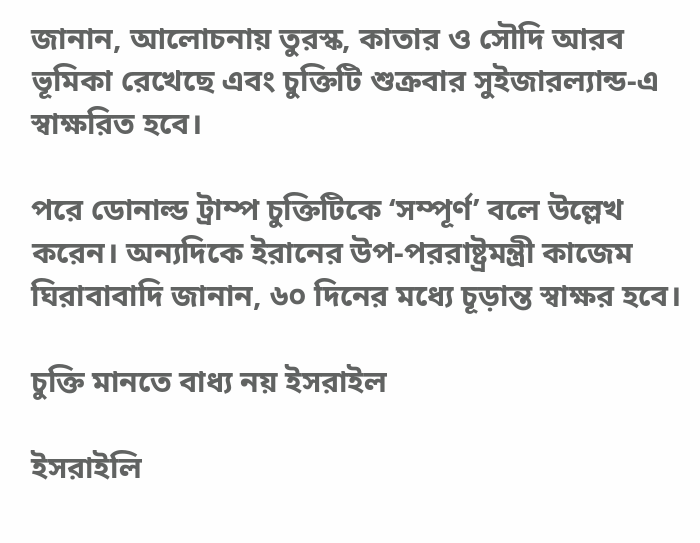জানান, আলোচনায় তুরস্ক, কাতার ও সৌদি আরব ভূমিকা রেখেছে এবং চুক্তিটি শুক্রবার সুইজারল্যান্ড-এ স্বাক্ষরিত হবে।

পরে ডোনাল্ড ট্রাম্প চুক্তিটিকে ‘সম্পূর্ণ’ বলে উল্লেখ করেন। অন্যদিকে ইরানের উপ-পররাষ্ট্রমন্ত্রী কাজেম ঘিরাবাবাদি জানান, ৬০ দিনের মধ্যে চূড়ান্ত স্বাক্ষর হবে।

চুক্তি মানতে বাধ্য নয় ইসরাইল

ইসরাইলি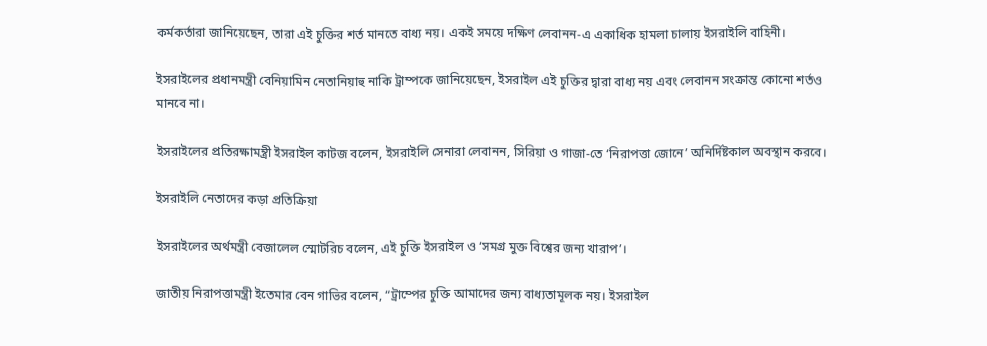কর্মকর্তারা জানিয়েছেন, তারা এই চুক্তির শর্ত মানতে বাধ্য নয়। একই সময়ে দক্ষিণ লেবানন-এ একাধিক হামলা চালায় ইসরাইলি বাহিনী।

ইসরাইলের প্রধানমন্ত্রী বেনিয়ামিন নেতানিয়াহু নাকি ট্রাম্পকে জানিয়েছেন, ইসরাইল এই চুক্তির দ্বারা বাধ্য নয় এবং লেবানন সংক্রান্ত কোনো শর্তও মানবে না।

ইসরাইলের প্রতিরক্ষামন্ত্রী ইসরাইল কাটজ বলেন, ইসরাইলি সেনারা লেবানন, সিরিয়া ও গাজা-তে ‘নিরাপত্তা জোনে’ অনির্দিষ্টকাল অবস্থান করবে।

ইসরাইলি নেতাদের কড়া প্রতিক্রিয়া

ইসরাইলের অর্থমন্ত্রী বেজালেল স্মোটরিচ বলেন, এই চুক্তি ইসরাইল ও ‘সমগ্র মুক্ত বিশ্বের জন্য খারাপ’।

জাতীয় নিরাপত্তামন্ত্রী ইতেমার বেন গাভির বলেন, “ট্রাম্পের চুক্তি আমাদের জন্য বাধ্যতামূলক নয়। ইসরাইল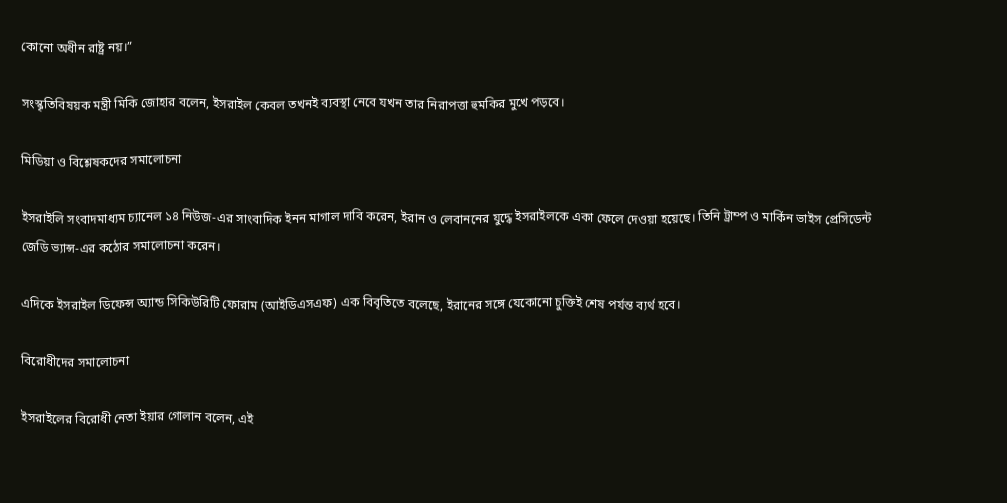কোনো অধীন রাষ্ট্র নয়।”

সংস্কৃতিবিষয়ক মন্ত্রী মিকি জোহার বলেন, ইসরাইল কেবল তখনই ব্যবস্থা নেবে যখন তার নিরাপত্তা হুমকির মুখে পড়বে।

মিডিয়া ও বিশ্লেষকদের সমালোচনা

ইসরাইলি সংবাদমাধ্যম চ্যানেল ১৪ নিউজ-এর সাংবাদিক ইনন মাগাল দাবি করেন, ইরান ও লেবাননের যুদ্ধে ইসরাইলকে একা ফেলে দেওয়া হয়েছে। তিনি ট্রাম্প ও মার্কিন ভাইস প্রেসিডেন্ট জেডি ভ্যান্স-এর কঠোর সমালোচনা করেন।

এদিকে ইসরাইল ডিফেন্স অ্যান্ড সিকিউরিটি ফোরাম (আইডিএসএফ) এক বিবৃতিতে বলেছে, ইরানের সঙ্গে যেকোনো চুক্তিই শেষ পর্যন্ত ব্যর্থ হবে।

বিরোধীদের সমালোচনা

ইসরাইলের বিরোধী নেতা ইয়ার গোলান বলেন, এই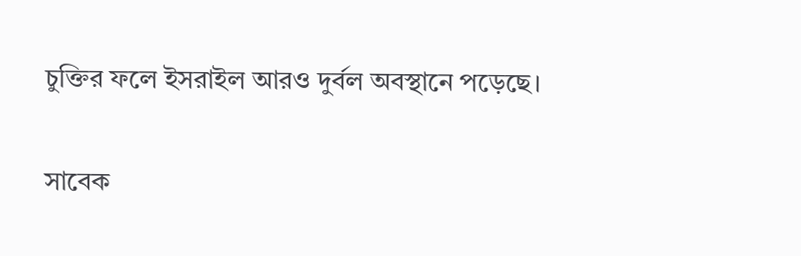চুক্তির ফলে ইসরাইল আরও দুর্বল অবস্থানে পড়েছে।

সাবেক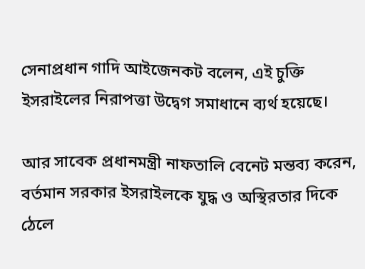সেনাপ্রধান গাদি আইজেনকট বলেন, এই চুক্তি ইসরাইলের নিরাপত্তা উদ্বেগ সমাধানে ব্যর্থ হয়েছে।

আর সাবেক প্রধানমন্ত্রী নাফতালি বেনেট মন্তব্য করেন, বর্তমান সরকার ইসরাইলকে যুদ্ধ ও অস্থিরতার দিকে ঠেলে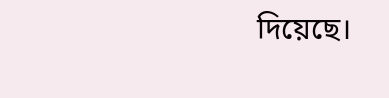দিয়েছে।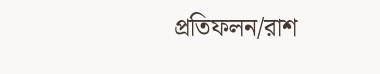প্রতিফলন/রাশ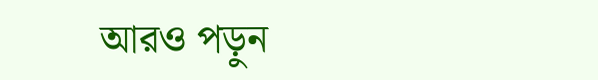আরও পড়ুন